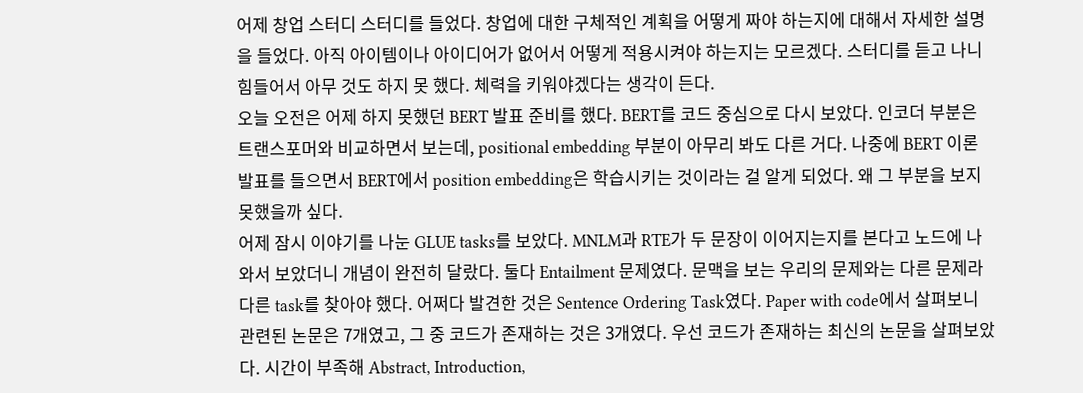어제 창업 스터디 스터디를 들었다. 창업에 대한 구체적인 계획을 어떻게 짜야 하는지에 대해서 자세한 설명을 들었다. 아직 아이템이나 아이디어가 없어서 어떻게 적용시켜야 하는지는 모르겠다. 스터디를 듣고 나니 힘들어서 아무 것도 하지 못 했다. 체력을 키워야겠다는 생각이 든다.
오늘 오전은 어제 하지 못했던 BERT 발표 준비를 했다. BERT를 코드 중심으로 다시 보았다. 인코더 부분은 트랜스포머와 비교하면서 보는데, positional embedding 부분이 아무리 봐도 다른 거다. 나중에 BERT 이론 발표를 들으면서 BERT에서 position embedding은 학습시키는 것이라는 걸 알게 되었다. 왜 그 부분을 보지 못했을까 싶다.
어제 잠시 이야기를 나눈 GLUE tasks를 보았다. MNLM과 RTE가 두 문장이 이어지는지를 본다고 노드에 나와서 보았더니 개념이 완전히 달랐다. 둘다 Entailment 문제였다. 문맥을 보는 우리의 문제와는 다른 문제라 다른 task를 찾아야 했다. 어쩌다 발견한 것은 Sentence Ordering Task였다. Paper with code에서 살펴보니 관련된 논문은 7개였고, 그 중 코드가 존재하는 것은 3개였다. 우선 코드가 존재하는 최신의 논문을 살펴보았다. 시간이 부족해 Abstract, Introduction,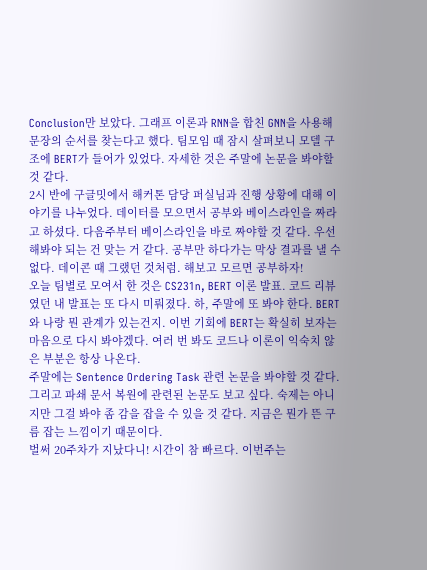Conclusion만 보았다. 그래프 이론과 RNN을 합친 GNN을 사용해 문장의 순서를 찾는다고 했다. 팀모임 때 잠시 살펴보니 모델 구조에 BERT가 들어가 있었다. 자세한 것은 주말에 논문을 봐야할 것 같다.
2시 반에 구글밋에서 해커톤 담당 퍼실님과 진행 상황에 대해 이야기를 나누었다. 데이터를 모으면서 공부와 베이스라인을 짜라고 하셨다. 다음주부터 베이스라인을 바로 짜야할 것 같다. 우선 해봐야 되는 건 맞는 거 같다. 공부만 하다가는 막상 결과를 낼 수 없다. 데이콘 때 그랬던 것처럼. 해보고 모르면 공부하자!
오늘 팀별로 모여서 한 것은 CS231n, BERT 이론 발표. 코드 리뷰였던 내 발표는 또 다시 미뤄졌다. 하, 주말에 또 봐야 한다. BERT와 나랑 뭔 관계가 있는건지. 이번 기회에 BERT는 확실히 보자는 마음으로 다시 봐야겠다. 여러 번 봐도 코드나 이론이 익숙치 않은 부분은 항상 나온다.
주말에는 Sentence Ordering Task 관련 논문을 봐야할 것 같다. 그리고 파쇄 문서 복원에 관련된 논문도 보고 싶다. 숙제는 아니지만 그걸 봐야 좀 감을 잡을 수 있을 것 같다. 지금은 뭔가 뜬 구름 잡는 느낌이기 때문이다.
벌써 20주차가 지났다니! 시간이 참 빠르다. 이번주는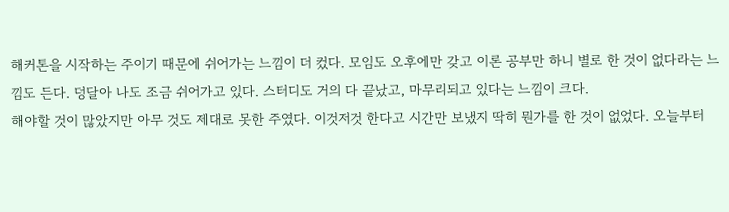해커톤을 시작하는 주이기 때문에 쉬어가는 느낌이 더 컸다. 모임도 오후에만 갖고 이론 공부만 하니 별로 한 것이 없다라는 느낌도 든다. 덩달아 나도 조금 쉬어가고 있다. 스터디도 거의 다 끝났고, 마무리되고 있다는 느낌이 크다.
해야할 것이 많았지만 아무 것도 제대로 못한 주였다. 이것저것 한다고 시간만 보냈지 딱히 뭔가를 한 것이 없었다. 오늘부터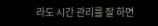라도 시간 관리를 잘 하면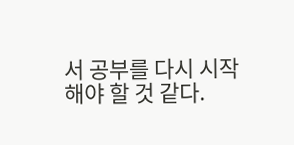서 공부를 다시 시작해야 할 것 같다.